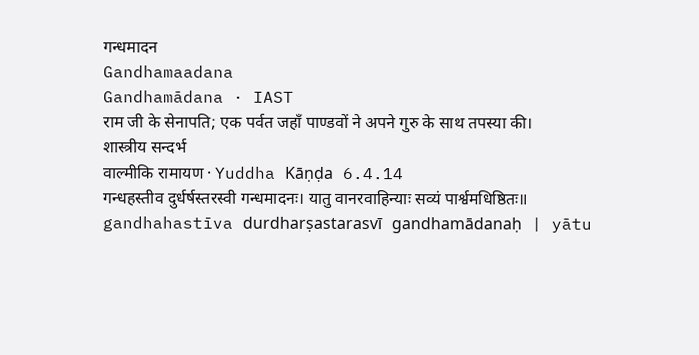गन्धमादन
Gandhamaadana
Gandhamādana · IAST
राम जी के सेनापति; एक पर्वत जहाँ पाण्डवों ने अपने गुरु के साथ तपस्या की।
शास्त्रीय सन्दर्भ
वाल्मीकि रामायण · Yuddha Kāṇḍa 6.4.14
गन्धहस्तीव दुर्धर्षस्तरस्वी गन्धमादनः। यातु वानरवाहिन्याः सव्यं पार्श्वमधिष्ठितः॥
gandhahastīva durdharṣastarasvī gandhamādanaḥ | yātu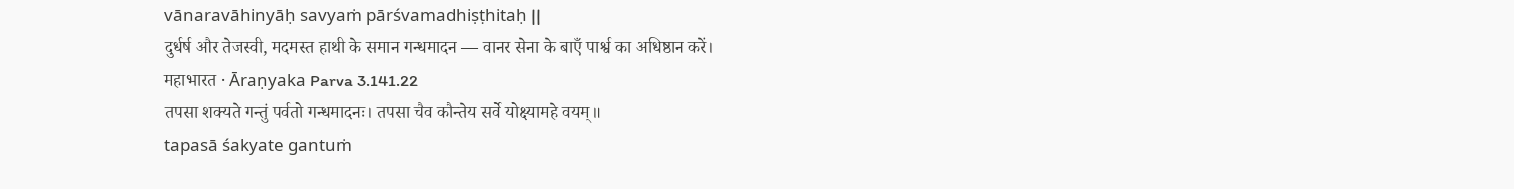vānaravāhinyāḥ savyaṁ pārśvamadhiṣṭhitaḥ ||
दुर्धर्ष और तेजस्वी, मदमस्त हाथी के समान गन्धमादन — वानर सेना के बाएँ पार्श्व का अधिष्ठान करें।
महाभारत · Āraṇyaka Parva 3.141.22
तपसा शक्यते गन्तुं पर्वतो गन्धमादनः। तपसा चैव कौन्तेय सर्वे योक्ष्यामहे वयम्॥
tapasā śakyate gantuṁ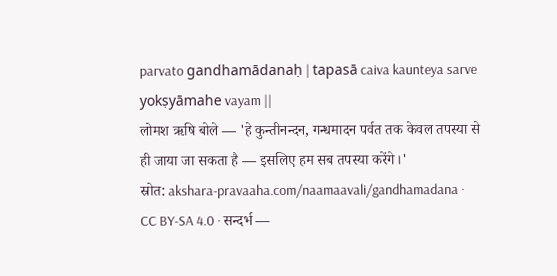parvato gandhamādanaḥ | tapasā caiva kaunteya sarve yokṣyāmahe vayam ||
लोमश ऋषि बोले — 'हे कुन्तीनन्दन, गन्धमादन पर्वत तक केवल तपस्या से ही जाया जा सकता है — इसलिए हम सब तपस्या करेंगे।'
स्रोत: akshara-pravaaha.com/naamaavali/gandhamadana · CC BY-SA 4.0 · सन्दर्भ —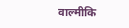वाल्मीकि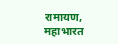रामायण, महाभारत